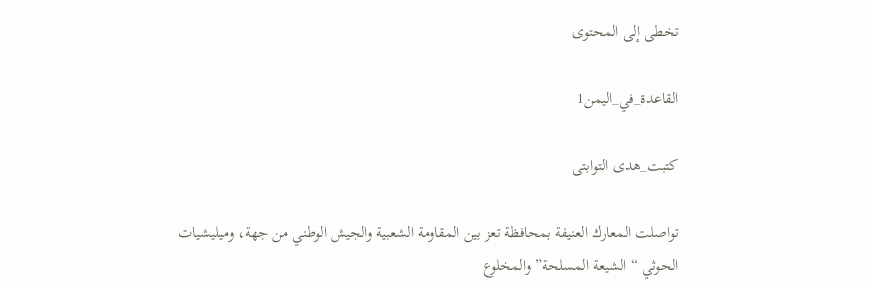تخطى إلى المحتوى

القاعدة_في_اليمن1

كتبت_هدى التوابتى

تواصلت المعارك العنيفة بمحافظة تعز بين المقاومة الشعبية والجيش الوطني من جهة، وميليشيات الحوثي “الشيعة المسلحة” والمخلوع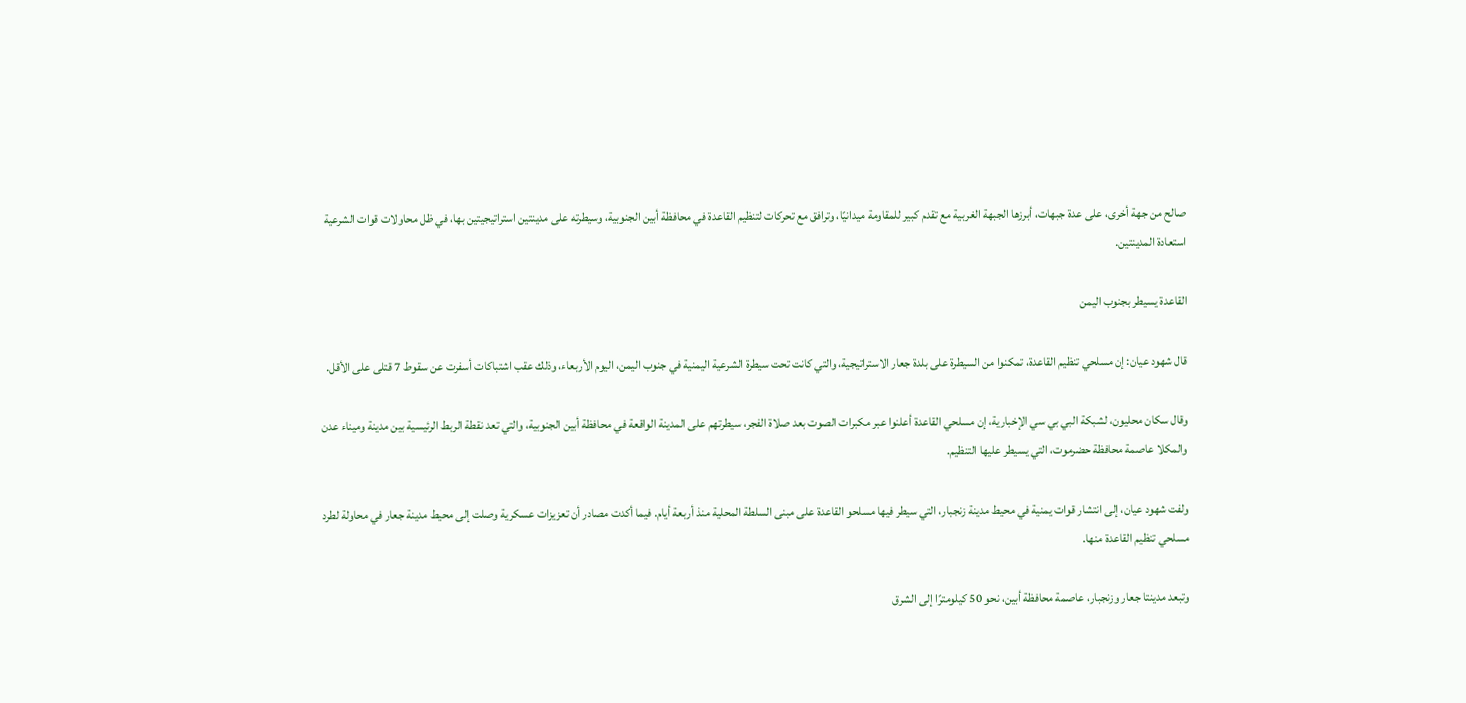صالح من جهة أخرى، على عدة جبهات، أبرزها الجبهة الغربية مع تقدم كبير للمقاومة ميدانيًا، وترافق مع تحركات لتنظيم القاعدة في محافظة أبين الجنوبية، وسيطرته على مدينتين استراتيجيتين بها، في ظل محاولات قوات الشرعية استعادة المدينتين.

القاعدة يسيطر بجنوب اليمن

قال شهود عيان: إن مسلحي تنظيم القاعدة، تمكنوا من السيطرة على بلدة جعار الاستراتيجية، والتي كانت تحت سيطرة الشرعية اليمنية في جنوب اليمن، اليوم الأربعاء، وذلك عقب اشتباكات أسفرت عن سقوط 7 قتلى على الأقل.

وقال سكان محليون، لشبكة البي بي سي الإخبارية، إن مسلحي القاعدة أعلنوا عبر مكبرات الصوت بعد صلاة الفجر، سيطرتهم على المدينة الواقعة في محافظة أبين الجنوبية، والتي تعد نقطة الربط الرئيسية بين مدينة وميناء عدن والمكلا عاصمة محافظة حضرموت، التي يسيطر عليها التنظيم.

ولفت شهود عيان، إلى انتشار قوات يمنية في محيط مدينة زنجبار، التي سيطر فيها مسلحو القاعدة على مبنى السلطة المحلية منذ أربعة أيام. فيما أكدت مصادر أن تعزيزات عسكرية وصلت إلى محيط مدينة جعار في محاولة لطرد مسلحي تنظيم القاعدة منها.

وتبعد مدينتا جعار وزنجبار، عاصمة محافظة أبين، نحو 50 كيلومترًا إلى الشرق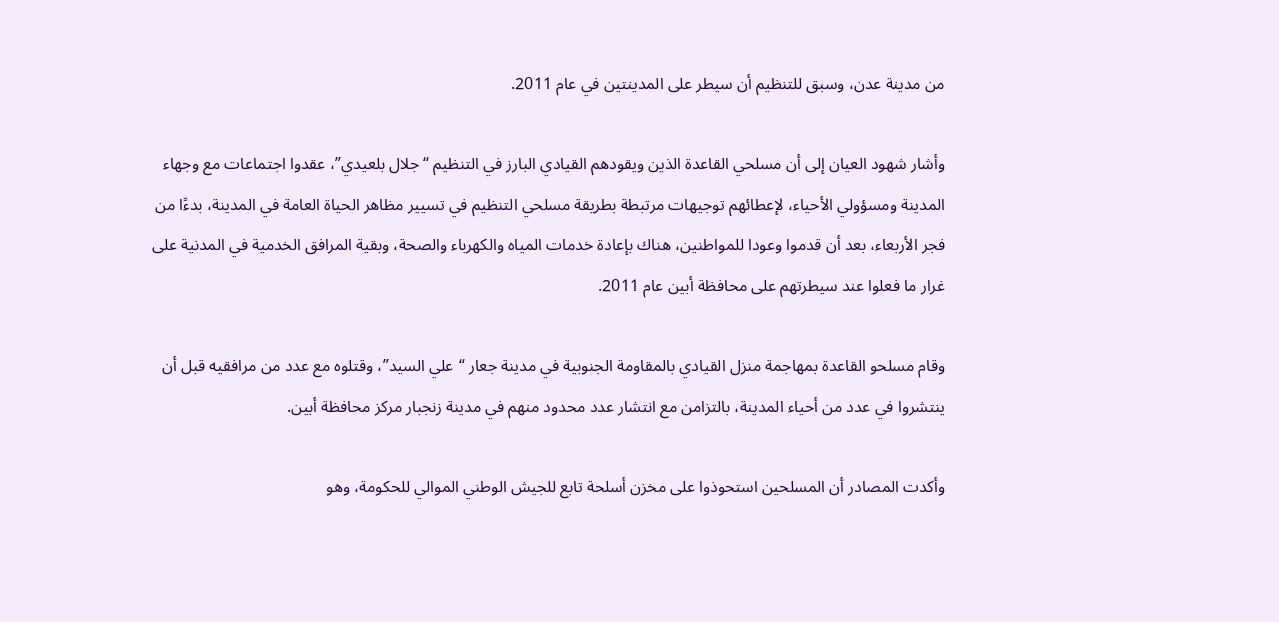من مدينة عدن، وسبق للتنظيم أن سيطر على المدينتين في عام 2011.

وأشار شهود العيان إلى أن مسلحي القاعدة الذين ويقودهم القيادي البارز في التنظيم “جلال بلعيدي”، عقدوا اجتماعات مع وجهاء المدينة ومسؤولي الأحياء، لإعطائهم توجيهات مرتبطة بطريقة مسلحي التنظيم في تسيير مظاهر الحياة العامة في المدينة، بدءًا من فجر الأربعاء، بعد أن قدموا وعودا للمواطنين، هناك بإعادة خدمات المياه والكهرباء والصحة، وبقية المرافق الخدمية في المدنية على غرار ما فعلوا عند سيطرتهم على محافظة أبين عام 2011.

وقام مسلحو القاعدة بمهاجمة منزل القيادي بالمقاومة الجنوبية في مدينة جعار “علي السيد”، وقتلوه مع عدد من مرافقيه قبل أن ينتشروا في عدد من أحياء المدينة، بالتزامن مع انتشار عدد محدود منهم في مدينة زنجبار مركز محافظة أبين.

وأكدت المصادر أن المسلحين استحوذوا على مخزن أسلحة تابع للجيش الوطني الموالي للحكومة، وهو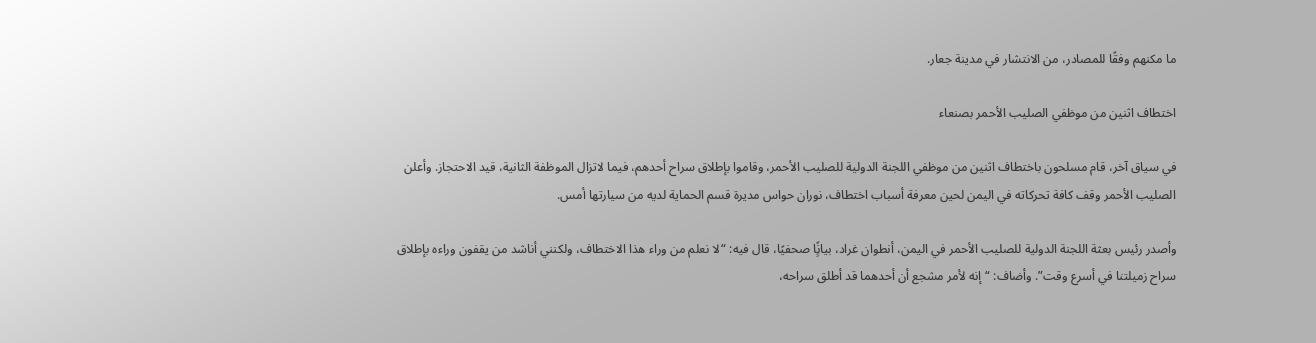ما مكنهم وفقًا للمصادر، من الانتشار في مدينة جعار.

اختطاف اثنين من موظفي الصليب الأحمر بصنعاء

في سياق آخر، قام مسلحون باختطاف اثنين من موظفي اللجنة الدولية للصليب الأحمر، وقاموا بإطلاق سراح أحدهم، فيما لاتزال الموظفة الثانية، قيد الاحتجاز. وأعلن الصليب الأحمر وقف كافة تحركاته في اليمن لحين معرفة أسباب اختطاف، نوران حواس مديرة قسم الحماية لديه من سيارتها أمس.

وأصدر رئيس بعثة اللجنة الدولية للصليب الأحمر في اليمن، أنطوان غراد، بيانًٍا صحفيًا، قال فيه: “لا نعلم من وراء هذا الاختطاف، ولكنني أناشد من يقفون وراءه بإطلاق سراح زميلتنا في أسرع وقت”. وأضاف: “إنه لأمر مشجع أن أحدهما قد أطلق سراحه،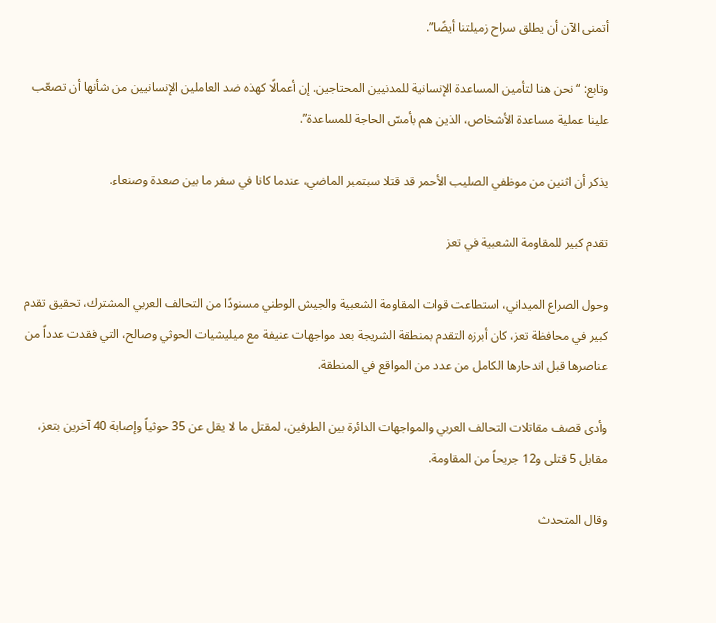أتمنى الآن أن يطلق سراح زميلتنا أيضًا”.

وتابع: “نحن هنا لتأمين المساعدة الإنسانية للمدنيين المحتاجين. إن أعمالًا كهذه ضد العاملين الإنسانيين من شأنها أن تصعّب علينا عملية مساعدة الأشخاص، الذين هم بأمسّ الحاجة للمساعدة”.

يذكر أن اثنين من موظفي الصليب الأحمر قد قتلا سبتمبر الماضي، عندما كانا في سفر ما بين صعدة وصنعاء.

تقدم كبير للمقاومة الشعبية في تعز

وحول الصراع الميداني، استطاعت قوات المقاومة الشعبية والجيش الوطني مسنودًا من التحالف العربي المشترك، تحقيق تقدم كبير في محافظة تعز، كان أبرزه التقدم بمنطقة الشريجة بعد مواجهات عنيفة مع ميليشيات الحوثي وصالح، التي فقدت عدداً من عناصرها قبل اندحارها الكامل من عدد من المواقع في المنطقة.

وأدى قصف مقاتلات التحالف العربي والمواجهات الدائرة بين الطرفين، لمقتل ما لا يقل عن 35 حوثياً وإصابة 40 آخرين بتعز، مقابل 5 قتلى و12 جريحاً من المقاومة.

وقال المتحدث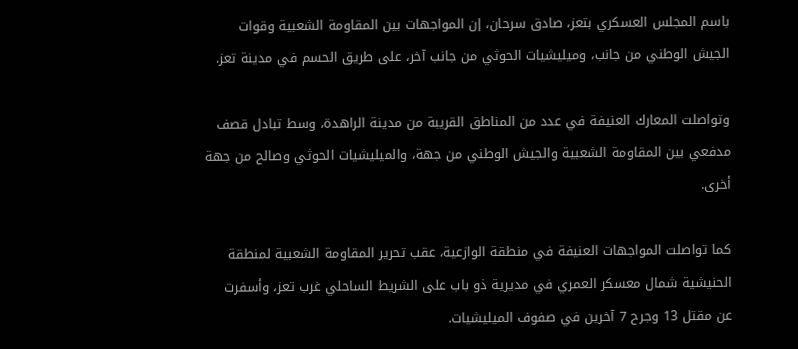باسم المجلس العسكري بتعز، صادق سرحان، إن المواجهات بين المقاومة الشعبية وقوات الجيش الوطني من جانب، وميليشيات الحوثي من جانب آخر، على طريق الحسم في مدينة تعز.

وتواصلت المعارك العنيفة في عدد من المناطق القريبة من مدينة الراهدة، وسط تبادل قصف مدفعي بين المقاومة الشعبية والجيش الوطني من جهة، والميليشيات الحوثي وصالح من جهة أخرى.

كما تواصلت المواجهات العنيفة في منطقة الوازعية، عقب تحرير المقاومة الشعبية لمنطقة الحنيشية شمال معسكر العمري في مديرية ذو باب على الشريط الساحلي غرب تعز، وأسفرت عن مقتل 13 وجرح 7 آخرين في صفوف الميليشيات.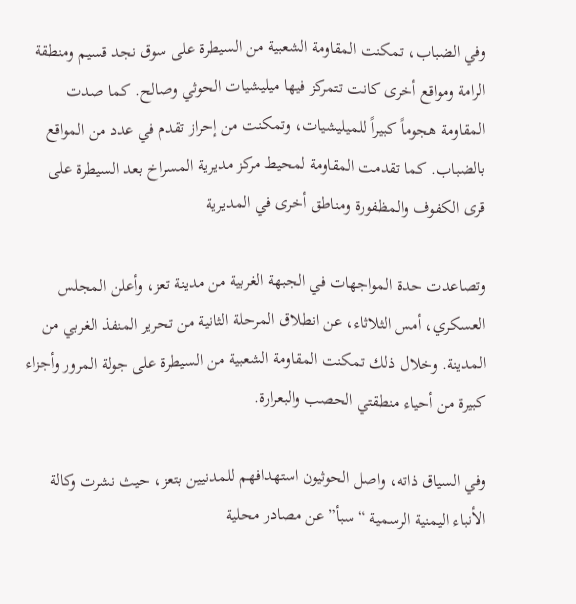وفي الضباب، تمكنت المقاومة الشعبية من السيطرة على سوق نجد قسيم ومنطقة الرامة ومواقع أخرى كانت تتمركز فيها ميليشيات الحوثي وصالح. كما صدت المقاومة هجوماً كبيراً للميليشيات، وتمكنت من إحراز تقدم في عدد من المواقع بالضباب. كما تقدمت المقاومة لمحيط مركز مديرية المسراخ بعد السيطرة على قرى الكفوف والمظفورة ومناطق أخرى في المديرية

وتصاعدت حدة المواجهات في الجبهة الغربية من مدينة تعز، وأعلن المجلس العسكري، أمس الثلاثاء، عن انطلاق المرحلة الثانية من تحرير المنفذ الغربي من المدينة. وخلال ذلك تمكنت المقاومة الشعبية من السيطرة على جولة المرور وأجزاء كبيرة من أحياء منطقتي الحصب والبعرارة.

وفي السياق ذاته، واصل الحوثيون استهدافهم للمدنيين بتعز، حيث نشرت وكالة الأنباء اليمنية الرسمية “سبأ” عن مصادر محلية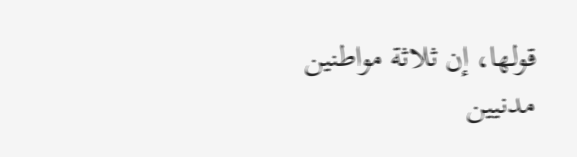قولها، إن ثلاثة مواطنين مدنيين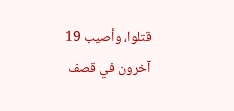قتلوا، وأصيب 19 آخرون في قصف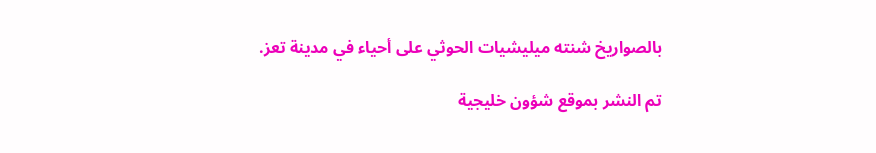بالصواريخ شنته ميليشيات الحوثي على أحياء في مدينة تعز.

تم النشر بموقع شؤون خليجية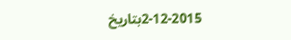2-12-2015بتاريخ